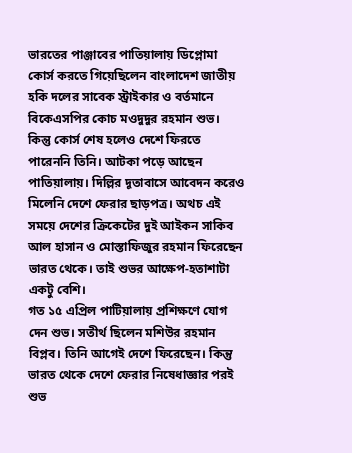ভারতের পাঞ্জাবের পাতিয়ালায় ডিপ্লোমা কোর্স করতে গিয়েছিলেন বাংলাদেশ জাতীয় হকি দলের সাবেক স্ট্রাইকার ও বর্তমানে বিকেএসপির কোচ মওদুদুর রহমান শুভ। কিন্তু কোর্স শেষ হলেও দেশে ফিরতে পারেননি তিনি। আটকা পড়ে আছেন পাতিয়ালায়। দিল্লির দূতাবাসে আবেদন করেও মিলেনি দেশে ফেরার ছাড়পত্র। অথচ এই সময়ে দেশের ক্রিকেটের দুই আইকন সাকিব আল হাসান ও মোস্তাফিজুর রহমান ফিরেছেন ভারত থেকে। তাই শুভর আক্ষেপ-হতাশাটা একটু বেশি।
গত ১৫ এপ্রিল পাটিয়ালায় প্রশিক্ষণে যোগ দেন শুভ। সতীর্থ ছিলেন মশিউর রহমান বিপ্লব। তিনি আগেই দেশে ফিরেছেন। কিন্তু ভারত থেকে দেশে ফেরার নিষেধাজ্ঞার পরই শুভ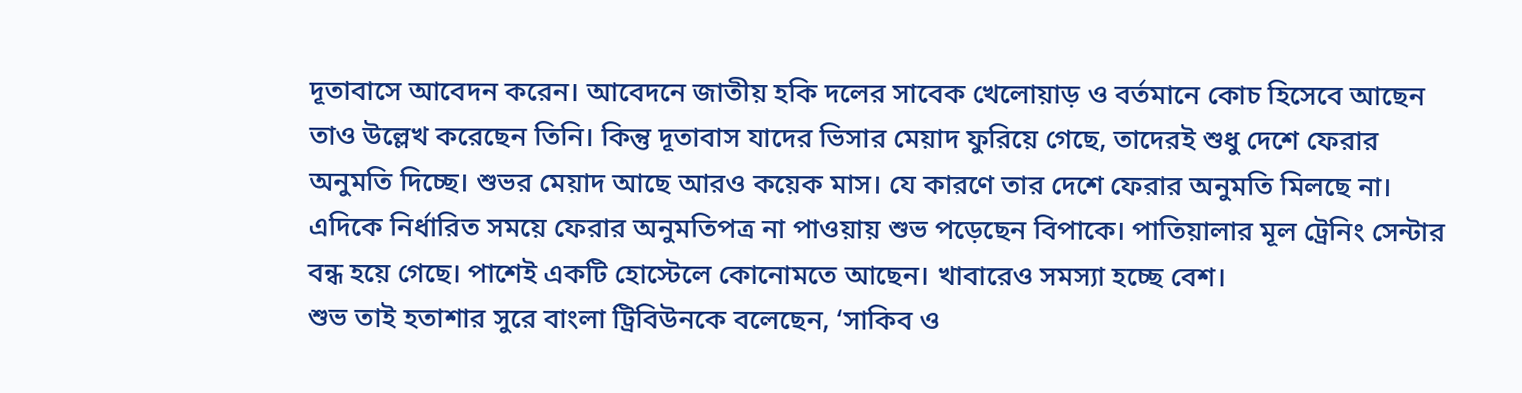দূতাবাসে আবেদন করেন। আবেদনে জাতীয় হকি দলের সাবেক খেলোয়াড় ও বর্তমানে কোচ হিসেবে আছেন তাও উল্লেখ করেছেন তিনি। কিন্তু দূতাবাস যাদের ভিসার মেয়াদ ফুরিয়ে গেছে, তাদেরই শুধু দেশে ফেরার অনুমতি দিচ্ছে। শুভর মেয়াদ আছে আরও কয়েক মাস। যে কারণে তার দেশে ফেরার অনুমতি মিলছে না।
এদিকে নির্ধারিত সময়ে ফেরার অনুমতিপত্র না পাওয়ায় শুভ পড়েছেন বিপাকে। পাতিয়ালার মূল ট্রেনিং সেন্টার বন্ধ হয়ে গেছে। পাশেই একটি হোস্টেলে কোনোমতে আছেন। খাবারেও সমস্যা হচ্ছে বেশ।
শুভ তাই হতাশার সুরে বাংলা ট্রিবিউনকে বলেছেন, ‘সাকিব ও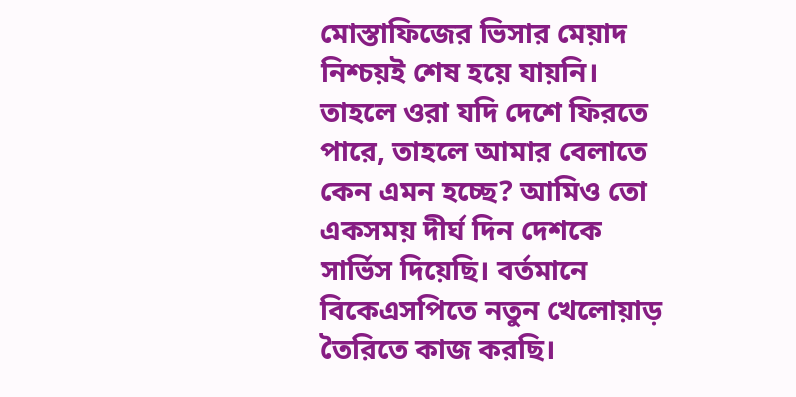মোস্তাফিজের ভিসার মেয়াদ নিশ্চয়ই শেষ হয়ে যায়নি। তাহলে ওরা যদি দেশে ফিরতে পারে, তাহলে আমার বেলাতে কেন এমন হচ্ছে? আমিও তো একসময় দীর্ঘ দিন দেশকে সার্ভিস দিয়েছি। বর্তমানে বিকেএসপিতে নতুন খেলোয়াড় তৈরিতে কাজ করছি।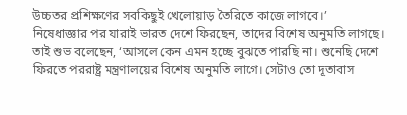উচ্চতর প্রশিক্ষণের সবকিছুই খেলোয়াড় তৈরিতে কাজে লাগবে।’
নিষেধাজ্ঞার পর যারাই ভারত দেশে ফিরছেন, তাদের বিশেষ অনুমতি লাগছে। তাই শুভ বলেছেন, ‘আসলে কেন এমন হচ্ছে বুঝতে পারছি না। শুনেছি দেশে ফিরতে পররাষ্ট্র মন্ত্রণালয়ের বিশেষ অনুমতি লাগে। সেটাও তো দূতাবাস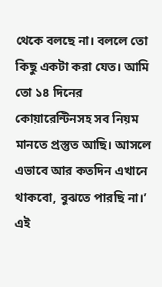থেকে বলছে না। বললে তো কিছু একটা করা যেত। আমি তো ১৪ দিনের কোয়ারেন্টিনসহ সব নিয়ম মানতে প্রস্তুত আছি। আসলে এভাবে আর কতদিন এখানে থাকবো, বুঝতে পারছি না।’
এই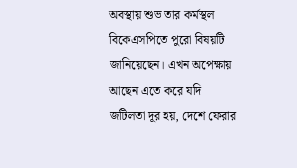অবস্থায় শুভ তার কর্মস্থল বিকেএসপিতে পুরো বিষয়টি জানিয়েছেন। এখন অপেক্ষায় আছেন এতে করে যদি জটিলতা দূর হয়, দেশে ফেরার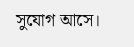সুযোগ আসে।